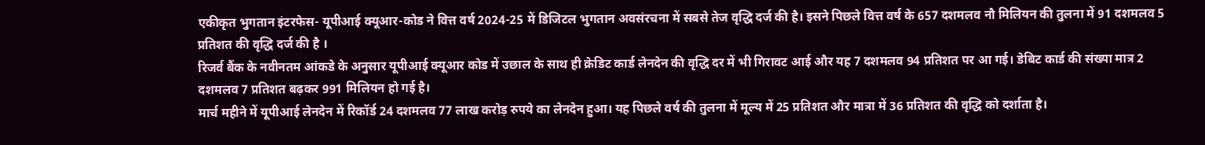एकीकृत भुगतान इंटरफेस- यूपीआई क्यूआर-कोड ने वित्त वर्ष 2024-25 में डिजिटल भुगतान अवसंरचना में सबसे तेज वृद्धि दर्ज की है। इसने पिछले वित्त वर्ष के 657 दशमलव नौ मिलियन की तुलना में 91 दशमलव 5 प्रतिशत की वृद्धि दर्ज की है ।
रिजर्व बैंक के नवीनतम आंकडे के अनुसार यूपीआई क्यूआर कोड में उछाल के साथ ही क्रेडिट कार्ड लेनदेन की वृद्धि दर में भी गिरावट आई और यह 7 दशमलव 94 प्रतिशत पर आ गई। डेबिट कार्ड की संख्या मात्र 2 दशमलव 7 प्रतिशत बढ़कर 991 मिलियन हो गई है।
मार्च महीने में यूपीआई लेनदेन में रिकॉर्ड 24 दशमलव 77 लाख करोड़ रुपये का लेनदेन हुआ। यह पिछले वर्ष की तुलना में मूल्य में 25 प्रतिशत और मात्रा में 36 प्रतिशत की वृद्धि को दर्शाता है।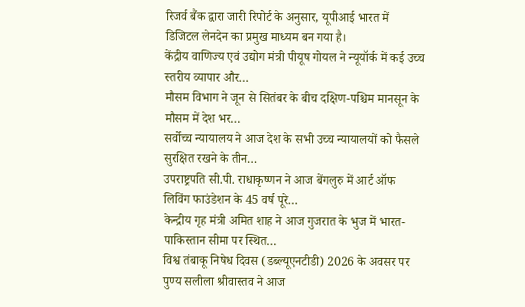रिजर्व बैंक द्वारा जारी रिपोर्ट के अनुसार, यूपीआई भारत में डिजिटल लेनदेन का प्रमुख माध्यम बन गया है।
केंद्रीय वाणिज्य एवं उद्योग मंत्री पीयूष गोयल ने न्यूयॉर्क में कई उच्च स्तरीय व्यापार और…
मौसम विभाग ने जून से सितंबर के बीच दक्षिण-पश्चिम मानसून के मौसम में देश भर…
सर्वोच्च न्यायालय ने आज देश के सभी उच्च न्यायालयों को फैसले सुरक्षित रखने के तीन…
उपराष्ट्रपति सी.पी. राधाकृष्णन ने आज बेंगलुरु में आर्ट ऑफ लिविंग फाउंडेशन के 45 वर्ष पूरे…
केन्द्रीय गृह मंत्री अमित शाह ने आज गुजरात के भुज में भारत-पाकिस्तान सीमा पर स्थित…
विश्व तंबाकू निषेध दिवस (डब्ल्यूएनटीडी) 2026 के अवसर पर पुण्य सलीला श्रीवास्तव ने आज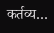कर्तव्य…